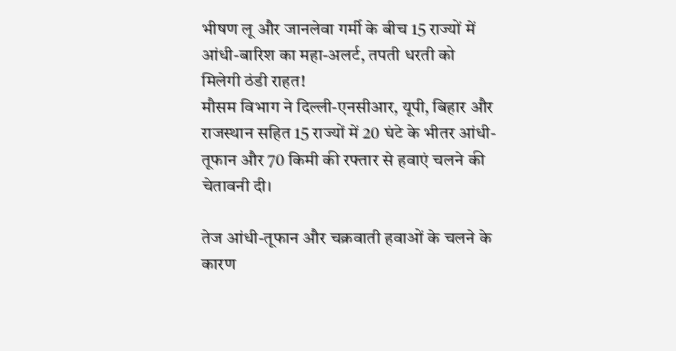भीषण लू और जानलेवा गर्मी के बीच 15 राज्यों में आंधी-बारिश का महा-अलर्ट, तपती धरती को मिलेगी ठंडी राहत!
मौसम विभाग ने दिल्ली-एनसीआर, यूपी, बिहार और राजस्थान सहित 15 राज्यों में 20 घंटे के भीतर आंधी-तूफान और 70 किमी की रफ्तार से हवाएं चलने की चेतावनी दी।

तेज आंधी-तूफान और चक्रवाती हवाओं के चलने के कारण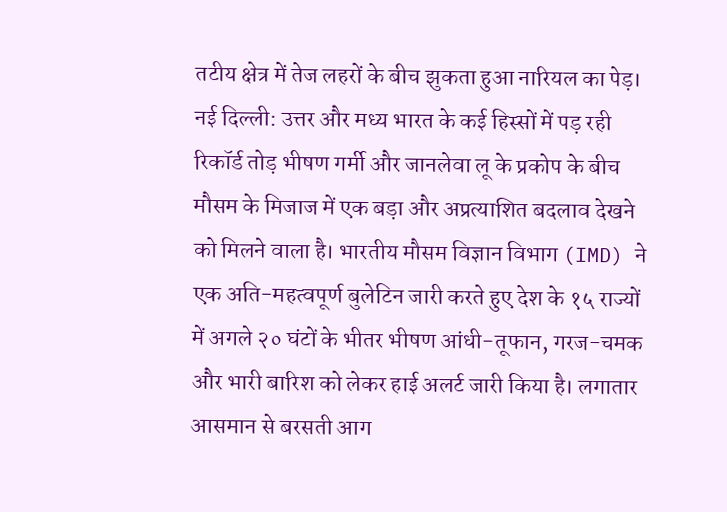तटीय क्षेत्र में तेज लहरों के बीच झुकता हुआ नारियल का पेड़।
नई दिल्ली: उत्तर और मध्य भारत के कई हिस्सों में पड़ रही रिकॉर्ड तोड़ भीषण गर्मी और जानलेवा लू के प्रकोप के बीच मौसम के मिजाज में एक बड़ा और अप्रत्याशित बदलाव देखने को मिलने वाला है। भारतीय मौसम विज्ञान विभाग (IMD) ने एक अति-महत्वपूर्ण बुलेटिन जारी करते हुए देश के १५ राज्यों में अगले २० घंटों के भीतर भीषण आंधी-तूफान, गरज-चमक और भारी बारिश को लेकर हाई अलर्ट जारी किया है। लगातार आसमान से बरसती आग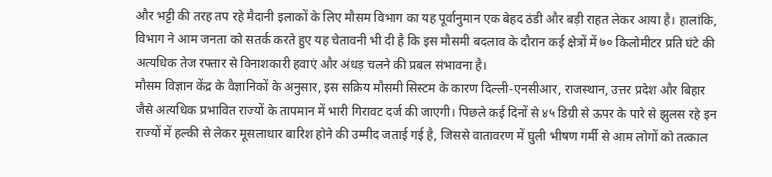और भट्टी की तरह तप रहे मैदानी इलाकों के लिए मौसम विभाग का यह पूर्वानुमान एक बेहद ठंडी और बड़ी राहत लेकर आया है। हालांकि, विभाग ने आम जनता को सतर्क करते हुए यह चेतावनी भी दी है कि इस मौसमी बदलाव के दौरान कई क्षेत्रों में ७० किलोमीटर प्रति घंटे की अत्यधिक तेज रफ्तार से विनाशकारी हवाएं और अंधड़ चलने की प्रबल संभावना है।
मौसम विज्ञान केंद्र के वैज्ञानिकों के अनुसार, इस सक्रिय मौसमी सिस्टम के कारण दिल्ली-एनसीआर, राजस्थान, उत्तर प्रदेश और बिहार जैसे अत्यधिक प्रभावित राज्यों के तापमान में भारी गिरावट दर्ज की जाएगी। पिछले कई दिनों से ४५ डिग्री से ऊपर के पारे से झुलस रहे इन राज्यों में हल्की से लेकर मूसलाधार बारिश होने की उम्मीद जताई गई है, जिससे वातावरण में घुली भीषण गर्मी से आम लोगों को तत्काल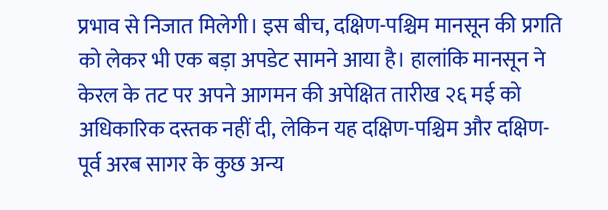प्रभाव से निजात मिलेगी। इस बीच, दक्षिण-पश्चिम मानसून की प्रगति को लेकर भी एक बड़ा अपडेट सामने आया है। हालांकि मानसून ने केरल के तट पर अपने आगमन की अपेक्षित तारीख २६ मई को अधिकारिक दस्तक नहीं दी, लेकिन यह दक्षिण-पश्चिम और दक्षिण-पूर्व अरब सागर के कुछ अन्य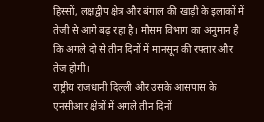हिस्सों, लक्षद्वीप क्षेत्र और बंगाल की खाड़ी के इलाकों में तेजी से आगे बढ़ रहा है। मौसम विभाग का अनुमान है कि अगले दो से तीन दिनों में मानसून की रफ्तार और तेज होगी।
राष्ट्रीय राजधानी दिल्ली और उसके आसपास के एनसीआर क्षेत्रों में अगले तीन दिनों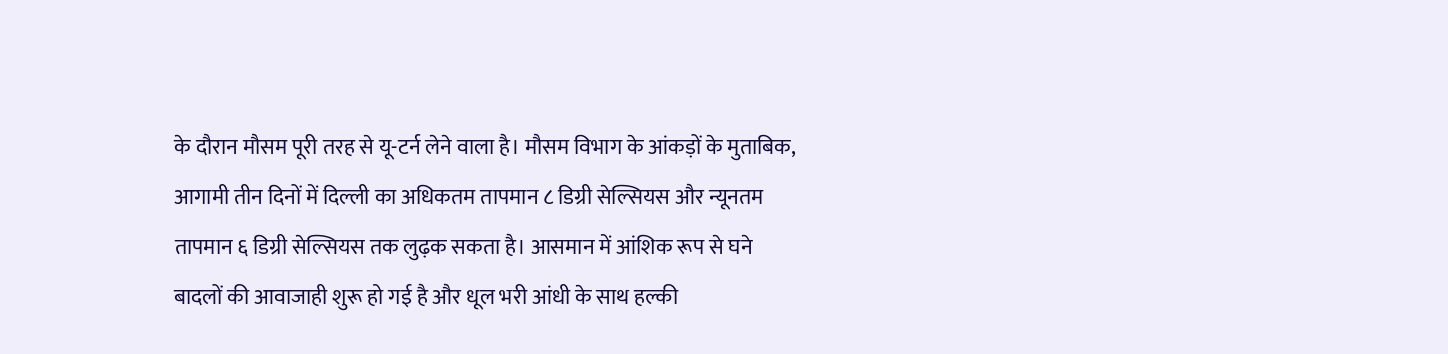के दौरान मौसम पूरी तरह से यू-टर्न लेने वाला है। मौसम विभाग के आंकड़ों के मुताबिक, आगामी तीन दिनों में दिल्ली का अधिकतम तापमान ८ डिग्री सेल्सियस और न्यूनतम तापमान ६ डिग्री सेल्सियस तक लुढ़क सकता है। आसमान में आंशिक रूप से घने बादलों की आवाजाही शुरू हो गई है और धूल भरी आंधी के साथ हल्की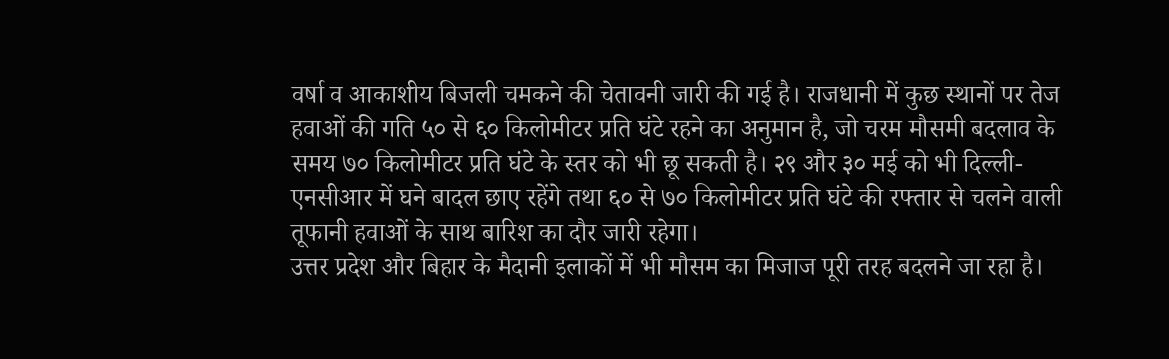वर्षा व आकाशीय बिजली चमकने की चेतावनी जारी की गई है। राजधानी में कुछ स्थानों पर तेज हवाओं की गति ५० से ६० किलोमीटर प्रति घंटे रहने का अनुमान है, जो चरम मौसमी बदलाव के समय ७० किलोमीटर प्रति घंटे के स्तर को भी छू सकती है। २९ और ३० मई को भी दिल्ली-एनसीआर में घने बादल छाए रहेंगे तथा ६० से ७० किलोमीटर प्रति घंटे की रफ्तार से चलने वाली तूफानी हवाओं के साथ बारिश का दौर जारी रहेगा।
उत्तर प्रदेश और बिहार के मैदानी इलाकों में भी मौसम का मिजाज पूरी तरह बदलने जा रहा है।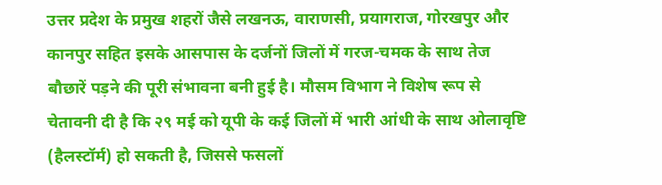उत्तर प्रदेश के प्रमुख शहरों जैसे लखनऊ, वाराणसी, प्रयागराज, गोरखपुर और कानपुर सहित इसके आसपास के दर्जनों जिलों में गरज-चमक के साथ तेज बौछारें पड़ने की पूरी संभावना बनी हुई है। मौसम विभाग ने विशेष रूप से चेतावनी दी है कि २९ मई को यूपी के कई जिलों में भारी आंधी के साथ ओलावृष्टि (हैलस्टॉर्म) हो सकती है, जिससे फसलों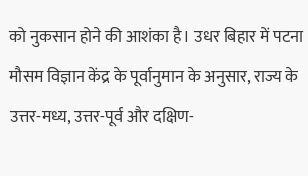को नुकसान होने की आशंका है। उधर बिहार में पटना मौसम विज्ञान केंद्र के पूर्वानुमान के अनुसार, राज्य के उत्तर-मध्य, उत्तर-पूर्व और दक्षिण-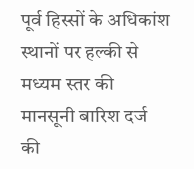पूर्व हिस्सों के अधिकांश स्थानों पर हल्की से मध्यम स्तर की मानसूनी बारिश दर्ज की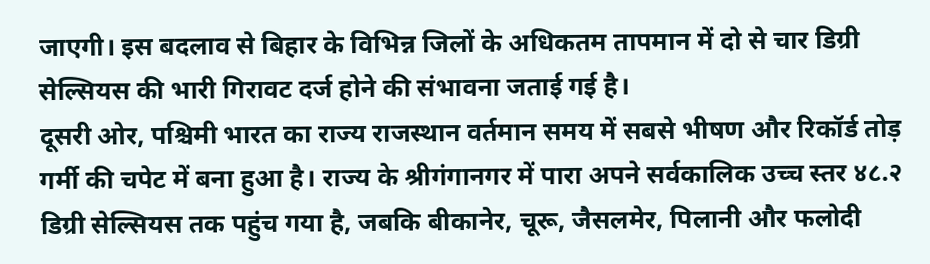जाएगी। इस बदलाव से बिहार के विभिन्न जिलों के अधिकतम तापमान में दो से चार डिग्री सेल्सियस की भारी गिरावट दर्ज होने की संभावना जताई गई है।
दूसरी ओर, पश्चिमी भारत का राज्य राजस्थान वर्तमान समय में सबसे भीषण और रिकॉर्ड तोड़ गर्मी की चपेट में बना हुआ है। राज्य के श्रीगंगानगर में पारा अपने सर्वकालिक उच्च स्तर ४८.२ डिग्री सेल्सियस तक पहुंच गया है, जबकि बीकानेर, चूरू, जैसलमेर, पिलानी और फलोदी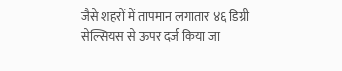जैसे शहरों में तापमान लगातार ४६ डिग्री सेल्सियस से ऊपर दर्ज किया जा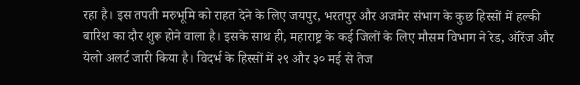रहा है। इस तपती मरुभूमि को राहत देने के लिए जयपुर, भरतपुर और अजमेर संभाग के कुछ हिस्सों में हल्की बारिश का दौर शुरू होने वाला है। इसके साथ ही, महाराष्ट्र के कई जिलों के लिए मौसम विभाग ने रेड, ऑरेंज और येलो अलर्ट जारी किया है। विदर्भ के हिस्सों में २९ और ३० मई से तेज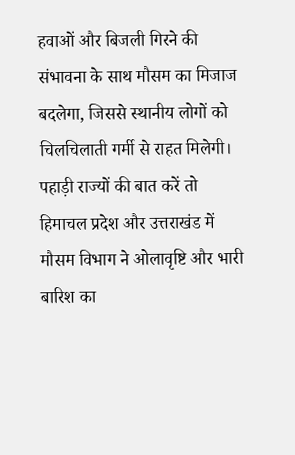हवाओं और बिजली गिरने की संभावना के साथ मौसम का मिजाज बदलेगा, जिससे स्थानीय लोगों को चिलचिलाती गर्मी से राहत मिलेगी।
पहाड़ी राज्यों की बात करें तो हिमाचल प्रदेश और उत्तराखंड में मौसम विभाग ने ओलावृष्टि और भारी बारिश का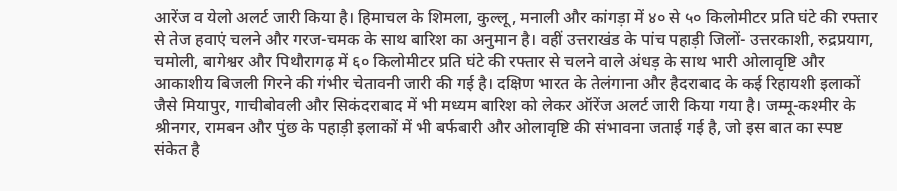आरेंज व येलो अलर्ट जारी किया है। हिमाचल के शिमला, कुल्लू, मनाली और कांगड़ा में ४० से ५० किलोमीटर प्रति घंटे की रफ्तार से तेज हवाएं चलने और गरज-चमक के साथ बारिश का अनुमान है। वहीं उत्तराखंड के पांच पहाड़ी जिलों- उत्तरकाशी, रुद्रप्रयाग, चमोली, बागेश्वर और पिथौरागढ़ में ६० किलोमीटर प्रति घंटे की रफ्तार से चलने वाले अंधड़ के साथ भारी ओलावृष्टि और आकाशीय बिजली गिरने की गंभीर चेतावनी जारी की गई है। दक्षिण भारत के तेलंगाना और हैदराबाद के कई रिहायशी इलाकों जैसे मियापुर, गाचीबोवली और सिकंदराबाद में भी मध्यम बारिश को लेकर ऑरेंज अलर्ट जारी किया गया है। जम्मू-कश्मीर के श्रीनगर, रामबन और पुंछ के पहाड़ी इलाकों में भी बर्फबारी और ओलावृष्टि की संभावना जताई गई है, जो इस बात का स्पष्ट संकेत है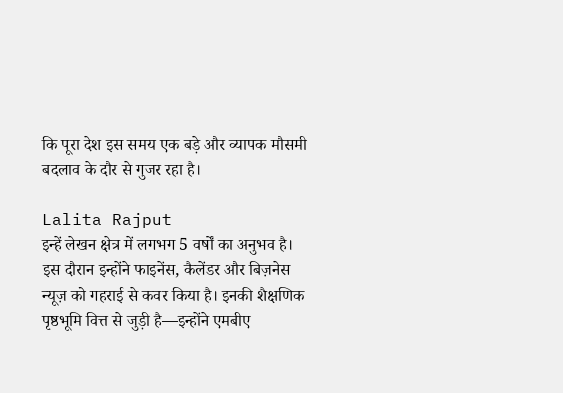कि पूरा देश इस समय एक बड़े और व्यापक मौसमी बदलाव के दौर से गुजर रहा है।

Lalita Rajput
इन्हें लेखन क्षेत्र में लगभग 5 वर्षों का अनुभव है। इस दौरान इन्होंने फाइनेंस, कैलेंडर और बिज़नेस न्यूज़ को गहराई से कवर किया है। इनकी शैक्षणिक पृष्ठभूमि वित्त से जुड़ी है—इन्होंने एमबीए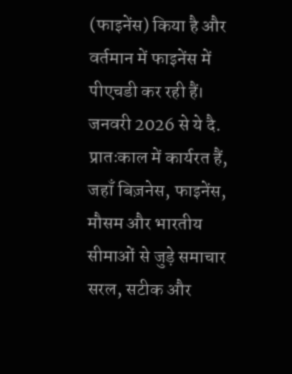(फाइनेंस) किया है और वर्तमान में फाइनेंस में पीएचडी कर रही हैं। जनवरी 2026 से ये दै. प्रातःकाल में कार्यरत हैं, जहाँ बिज़नेस, फाइनेंस, मौसम और भारतीय सीमाओं से जुड़े समाचार सरल, सटीक और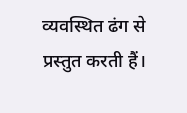व्यवस्थित ढंग से प्रस्तुत करती हैं।